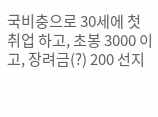국비충으로 30세에 첫 취업 하고, 초봉 3000 이고, 장려금(?) 200 선지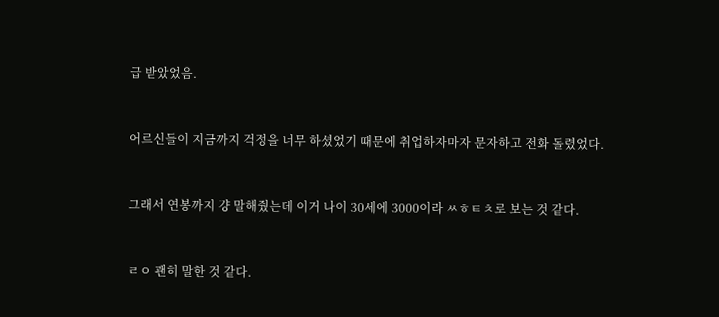급 받았었음.


어르신들이 지금까지 걱정을 너무 하셨었기 때문에 취업하자마자 문자하고 전화 돌렸었다.


그래서 연봉까지 걍 말해줬는데 이거 나이 30세에 3000이라 ㅆㅎㅌㅊ로 보는 것 같다.


ㄹㅇ 괜히 말한 것 같다.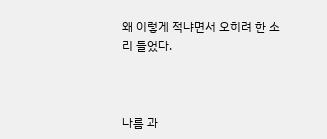왜 이렇게 적냐면서 오히려 한 소리 들었다.



나름 과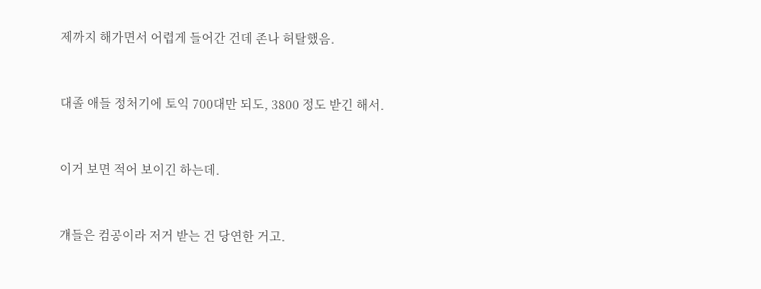제까지 해가면서 어렵게 들어간 건데 존나 허탈했음.


대졸 애들 정처기에 토익 700대만 되도, 3800 정도 받긴 해서.


이거 보면 적어 보이긴 하는데.


걔들은 컴공이라 저거 받는 건 당연한 거고.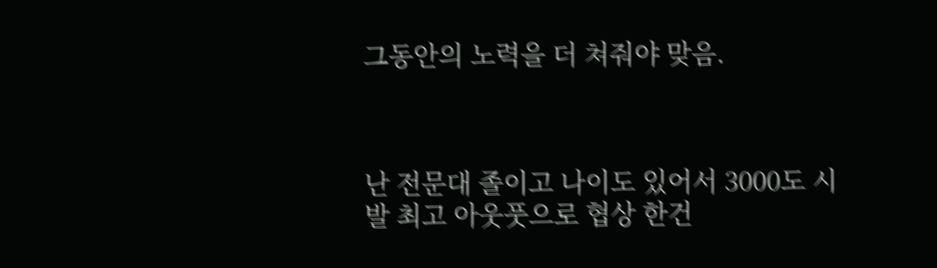그동안의 노력을 더 쳐줘야 맞음.



난 전문대 졸이고 나이도 있어서 3000도 시발 최고 아웃풋으로 협상 한건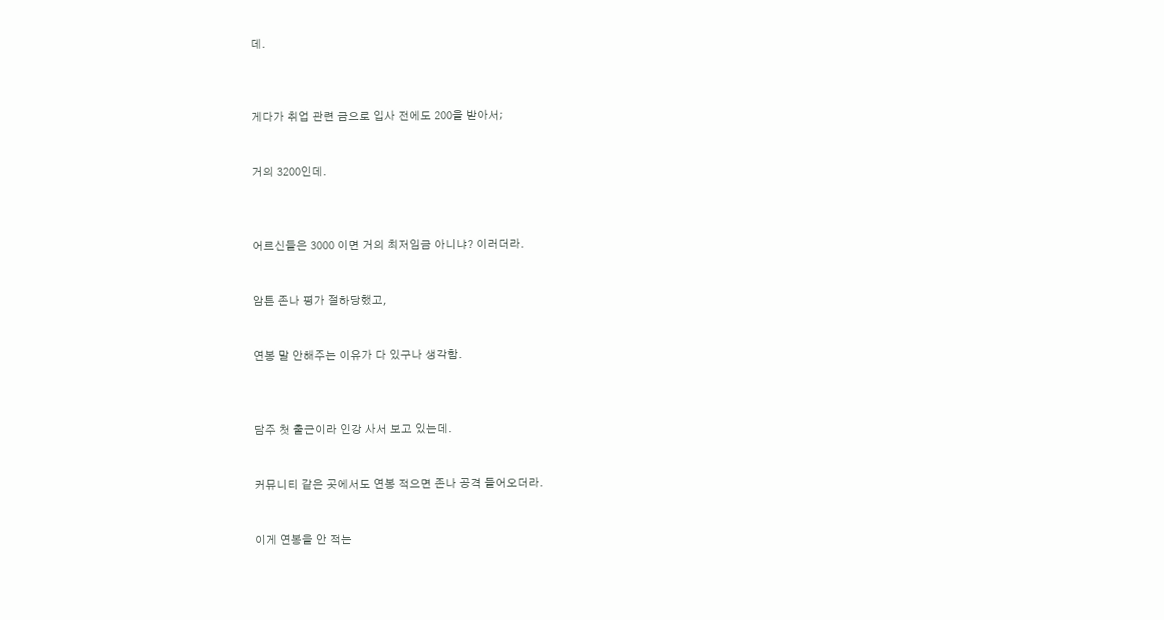데.



게다가 취업 관련 금으로 입사 전에도 200을 받아서;


거의 3200인데.



어르신들은 3000 이면 거의 최저임금 아니냐? 이러더라.


암튼 존나 평가 절하당했고,


연봉 말 안해주는 이유가 다 있구나 생각함.



담주 첫 출근이라 인강 사서 보고 있는데.


커뮤니티 같은 곳에서도 연봉 적으면 존나 공격 들어오더라.


이게 연봉을 안 적는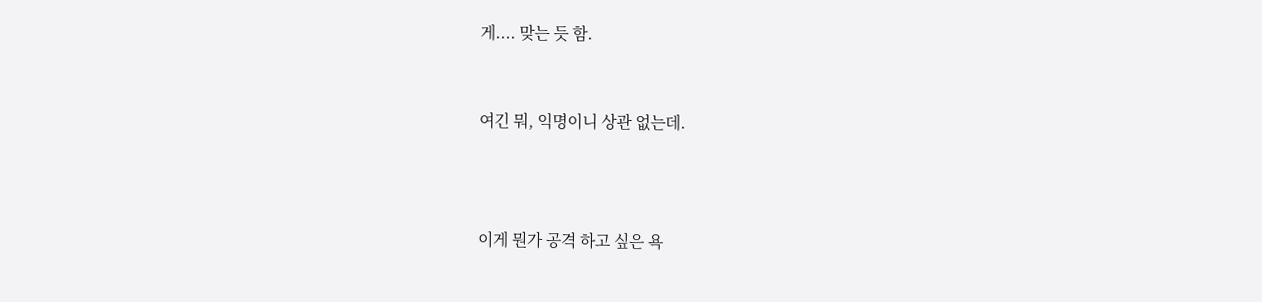게.... 맞는 듯 함.


여긴 뭐, 익명이니 상관 없는데.



이게 뭔가 공격 하고 싶은 욕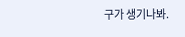구가 생기나봐.